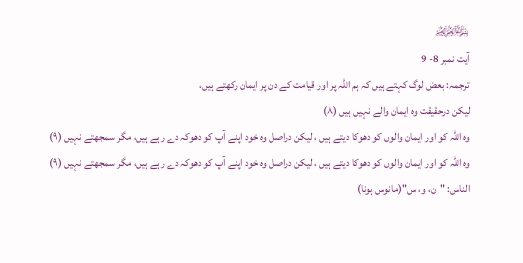﷽
آیت نمبر 8- 9
ترجمہ: بعض لوگ کہتے ہیں کہ ہم اللہ پر اور قیامت کے دن پر ایمان رکھتے ہیں،
لیکن درحقیقت وہ ایمان والے نہیں ہیں (۸)
وہ اللہ کو اور ایمان والوں کو دھوکا دیتے ہیں ، لیکن دراصل وہ خود اپنے آپ کو دھوکہ دے رہے ہیں، مگر سمجھتے نہیں (۹)
وہ اللہ کو اور ایمان والوں کو دھوکا دیتے ہیں ، لیکن دراصل وہ خود اپنے آپ کو دھوکہ دے رہے ہیں، مگر سمجھتے نہیں (۹)
الناس: "ن، و، س"(مانوس ہونا)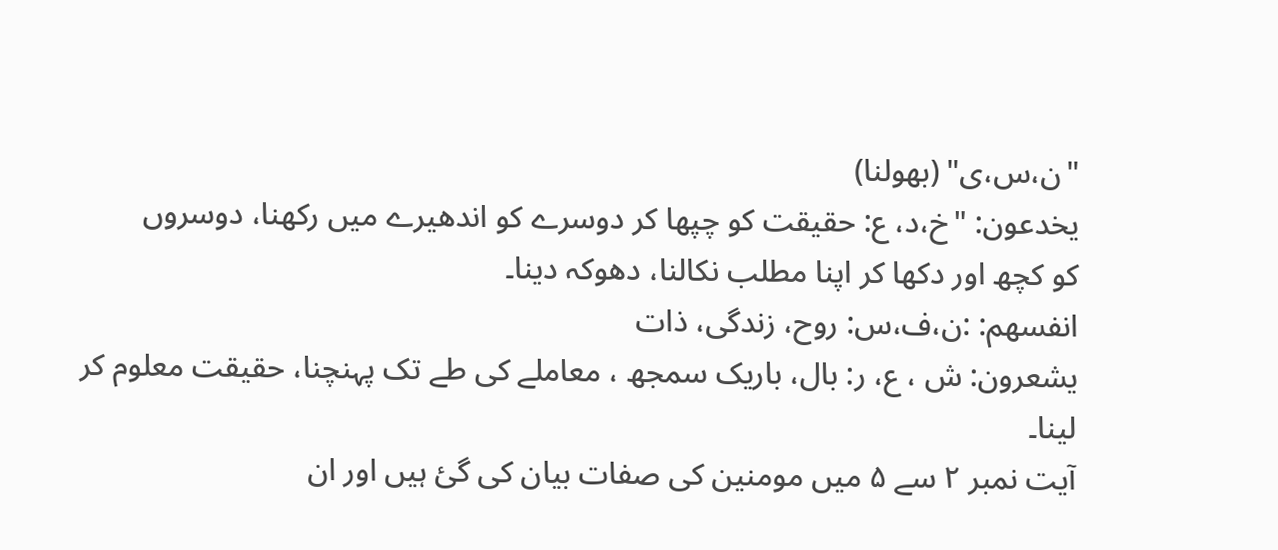"ن،س،ی" (بھولنا)
یخدعون: "خ،د، ع: حقیقت کو چپھا کر دوسرے کو اندھیرے میں رکھنا، دوسروں
کو کچھ اور دکھا کر اپنا مطلب نکالنا، دھوکہ دینا۔
انفسھم: :ن،ف،س: روح، زندگی، ذات
یشعرون: ش ، ع، ر: بال، باریک سمجھ ، معاملے کی طے تک پہنچنا، حقیقت معلوم کر
لینا۔
آیت نمبر ۲ سے ۵ میں مومنین کی صفات بیان کی گئ ہیں اور ان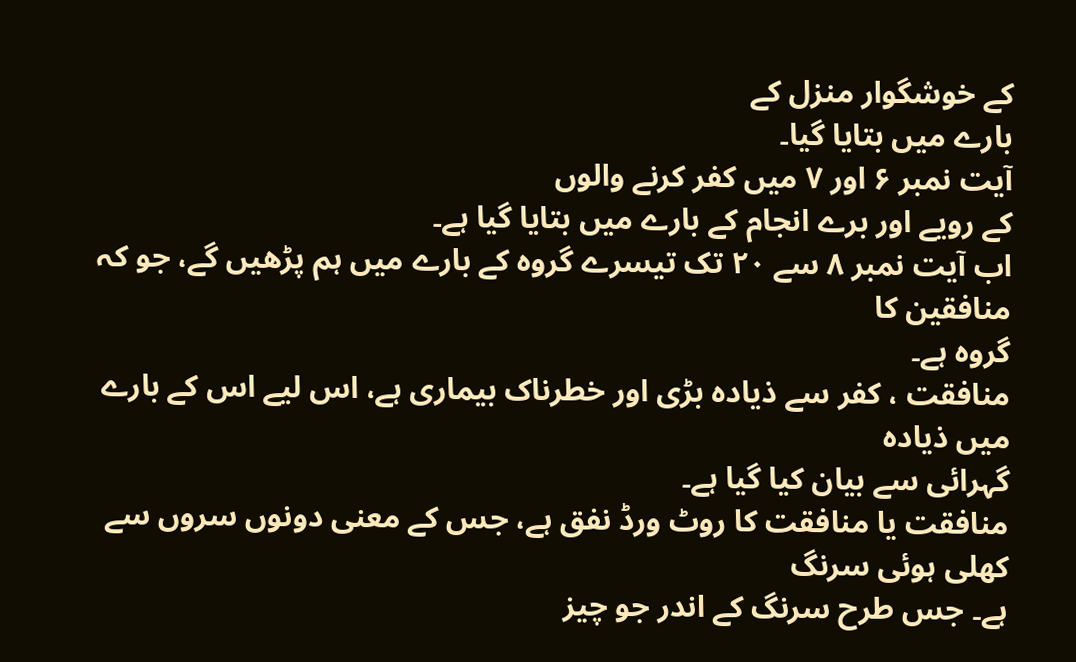کے خوشگوار منزل کے
بارے میں بتایا گیا۔
آیت نمبر ۶ اور ۷ میں کفر کرنے والوں
کے رویے اور برے انجام کے بارے میں بتایا گیا ہے۔
اب آیت نمبر ۸ سے ۲۰ تک تیسرے گروہ کے بارے میں ہم پڑھیں گے، جو کہ منافقین کا
گروہ ہے۔
منافقت ، کفر سے ذیادہ بڑی اور خطرناک بیماری ہے، اس لیے اس کے بارے میں ذیادہ
گہرائی سے بیان کیا گیا ہے۔
منافقت یا منافقت کا روٹ ورڈ نفق ہے، جس کے معنی دونوں سروں سے کھلی ہوئی سرنگ
ہے۔ جس طرح سرنگ کے اندر جو چیز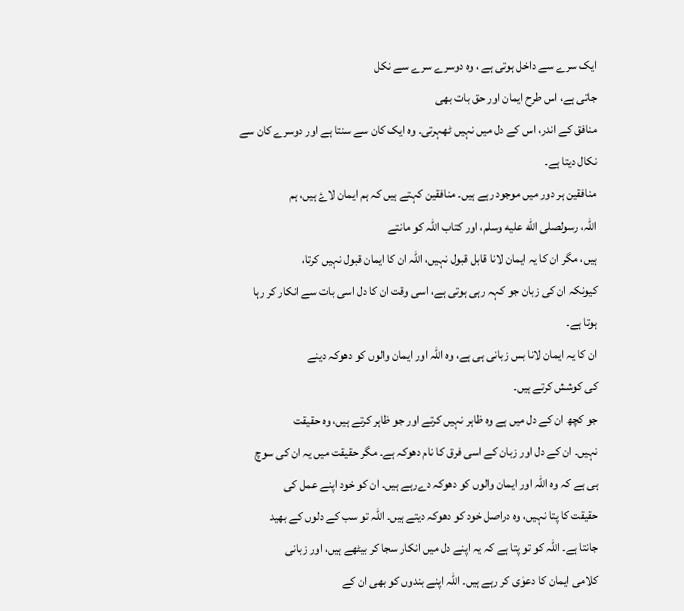ایک سرے سے داخل ہوتی ہے ، وہ دوسرے سرے سے نکل
جاتی ہے، اس طرح ایمان اور حق بات بھی
منافق کے اندر، اس کے دل میں نہیں ٹھہرتی۔ وہ ایک کان سے سنتا ہے اور دوسرے کان سے
نکال دیتا ہے۔
منافقین ہر دور میں موجود رہے ہیں۔ منافقین کہتے ہیں کہ ہم ایمان لاۓ ہیں، ہم
اللہ، رسولصلى الله عليه وسلم، اور کتاب اللہ کو مانتے
ہیں، مگر ان کا یہ ایمان لانا قابل قبول نہیں، اللہ ان کا ایمان قبول نہیں کرتا،
کیونکہ ان کی زبان جو کہہ رہی ہوتی ہے، اسی وقت ان کا دل اسی بات سے انکار کر رہا
ہوتا ہے۔
ان کا یہ ایمان لانا بس زبانی ہی ہے، وہ اللہ اور ایمان والوں کو دھوکہ دینے
کی کوشش کرتے ہیں۔
جو کچھ ان کے دل میں ہے وہ ظاہر نہیں کرتے اور جو ظاہر کرتے ہیں، وہ حقیقت
نہیں۔ ان کے دل اور زبان کے اسی فرق کا نام دھوکہ ہے۔ مگر حقیقت میں یہ ان کی سوچ
ہی ہے کہ وہ اللہ اور ایمان والوں کو دھوکہ دےرہے ہیں۔ ان کو خود اپنے عمل کی
حقیقت کا پتا نہیں، وہ دراصل خود کو دھوکہ دیتے ہیں۔ اللہ تو سب کے دلوں کے بھید
جانتا ہے۔ اللہ کو تو پتا ہے کہ یہ اپنے دل میں انکار سجا کر بیٹھے ہیں، اور زبانی
کلامی ایمان کا دعوٰی کر رہے ہیں۔ اللہ اپنے بندوں کو بھی ان کے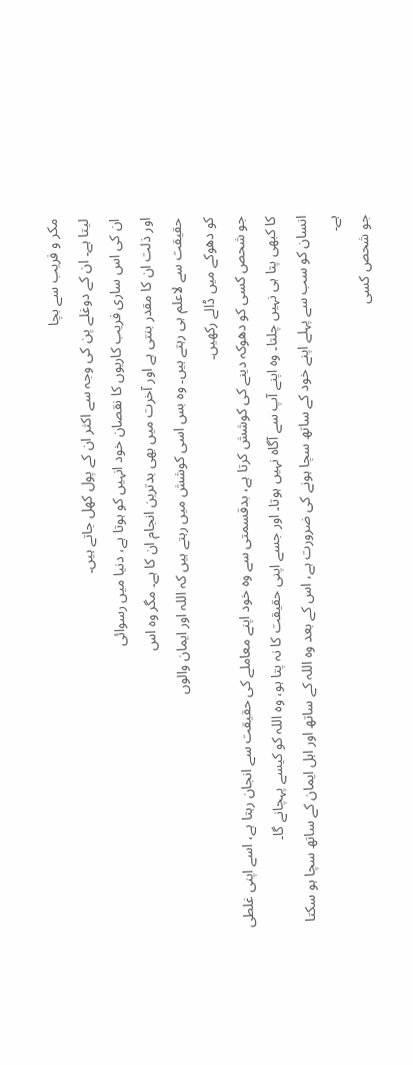مکر و فریب سے بچا
لیتا ہے۔ ان کے دوغلے پن کی وجہ سے اکثر ان کے پول کھل جاتے ہیں۔
ان کی اس ساری فریب کاریوں کا نقصان خود انہیں کو ہوتا ہے، دنیا میں رسوائی
اور ذلت ان کا مقدر بنتی ہے اور آخرت میں بھی بدترین انجام ان کا ہے۔ مگر وہ اس
حقیقت سے لاعلم ہی رہتے ہیں۔ وہ بس اسی کوشش میں رہتے ہیں کہ اللہ اور ایمان والوں
کو دھوکے میں ڈالے رکھیں۔
جو شحص کسی کو دھوکہ دینے کی کوشش کرتا ہے، بدقسمتی سے وہ خود اپنے معاملے کی حقیقت سے انجان رہتا ہے، اسے اپنی غلطی کا کبھی پتا ہی نہیں چلتا۔ وہ اپنے آپ سے آگاہ نہیں ہوتا۔ اور جسے اپنی حقیقت کا نہ پتا ہو، وہ اللہ کو کیسے پہچانے گا۔
انسان کو سب سے پہلے اپنے خود کے ساتھ سچا ہونے کی ضرورت ہے، اس کے بعد وہ اللہ کے ساتھ اور اہل ایمان کے ساتھ سچا ہو سکتا ہے۔
جو شحص کسی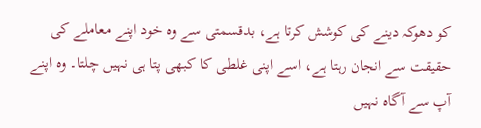کو دھوکہ دینے کی کوشش کرتا ہے، بدقسمتی سے وہ خود اپنے معاملے کی حقیقت سے انجان رہتا ہے، اسے اپنی غلطی کا کبھی پتا ہی نہیں چلتا۔ وہ اپنے آپ سے آگاہ نہیں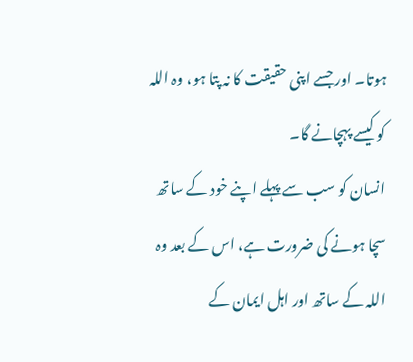ہوتا۔ اور جسے اپنی حقیقت کا نہ پتا ہو، وہ اللہ کو کیسے پہچانے گا۔
انسان کو سب سے پہلے اپنے خود کے ساتھ سچا ہونے کی ضرورت ہے، اس کے بعد وہ اللہ کے ساتھ اور اہل ایمان کے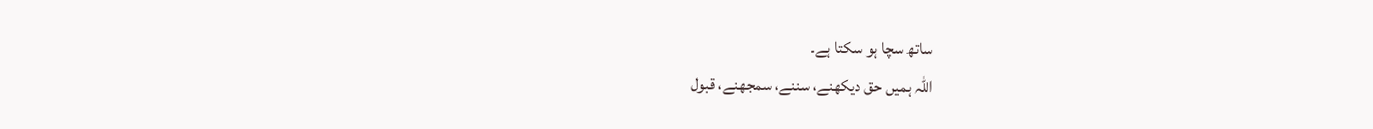ساتھ سچا ہو سکتا ہے۔
اللہ ہمیں حق دیکھنے، سننے، سمجھنے، قبول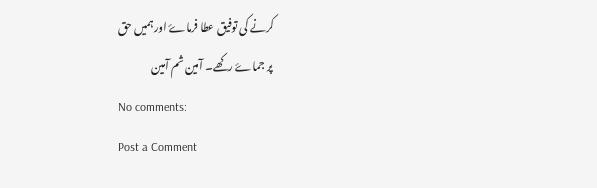کرنے کی توفیق عطا فرماۓ اورہمیں حق
پر جماۓ رکھے۔ آمین ثم آمین
No comments:
Post a Comment